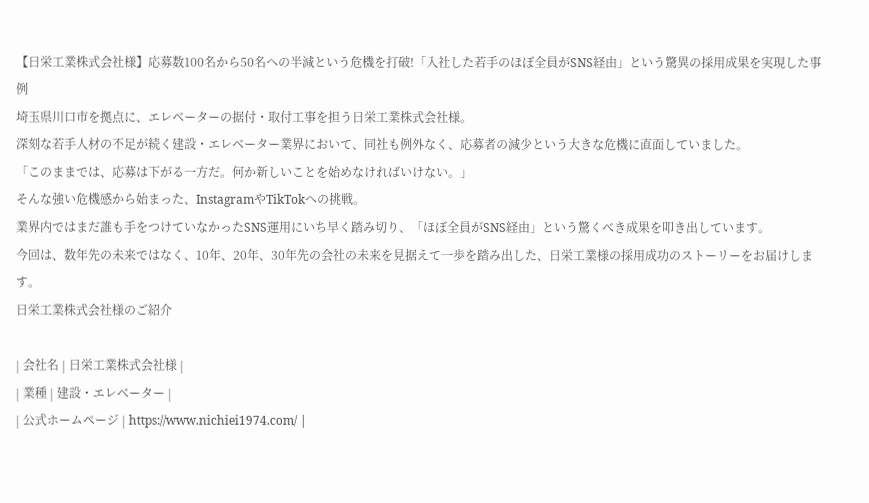【日栄工業株式会社様】応募数100名から50名への半減という危機を打破!「入社した若手のほぼ全員がSNS経由」という驚異の採用成果を実現した事例
埼玉県川口市を拠点に、エレベーターの据付・取付工事を担う日栄工業株式会社様。
深刻な若手人材の不足が続く建設・エレベーター業界において、同社も例外なく、応募者の減少という大きな危機に直面していました。
「このままでは、応募は下がる一方だ。何か新しいことを始めなければいけない。」
そんな強い危機感から始まった、InstagramやTikTokへの挑戦。
業界内ではまだ誰も手をつけていなかったSNS運用にいち早く踏み切り、「ほぼ全員がSNS経由」という驚くべき成果を叩き出しています。
今回は、数年先の未来ではなく、10年、20年、30年先の会社の未来を見据えて一歩を踏み出した、日栄工業様の採用成功のストーリーをお届けします。
日栄工業株式会社様のご紹介

| 会社名 | 日栄工業株式会社様 |
| 業種 | 建設・エレベーター |
| 公式ホームページ | https://www.nichiei1974.com/ |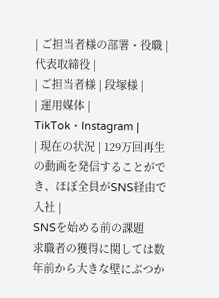| ご担当者様の部署・役職 | 代表取締役 |
| ご担当者様 | 段塚様 |
| 運用媒体 | TikTok・Instagram |
| 現在の状況 | 129万回再生の動画を発信することができ、ほぼ全員がSNS経由で入社 |
SNSを始める前の課題
求職者の獲得に関しては数年前から大きな壁にぶつか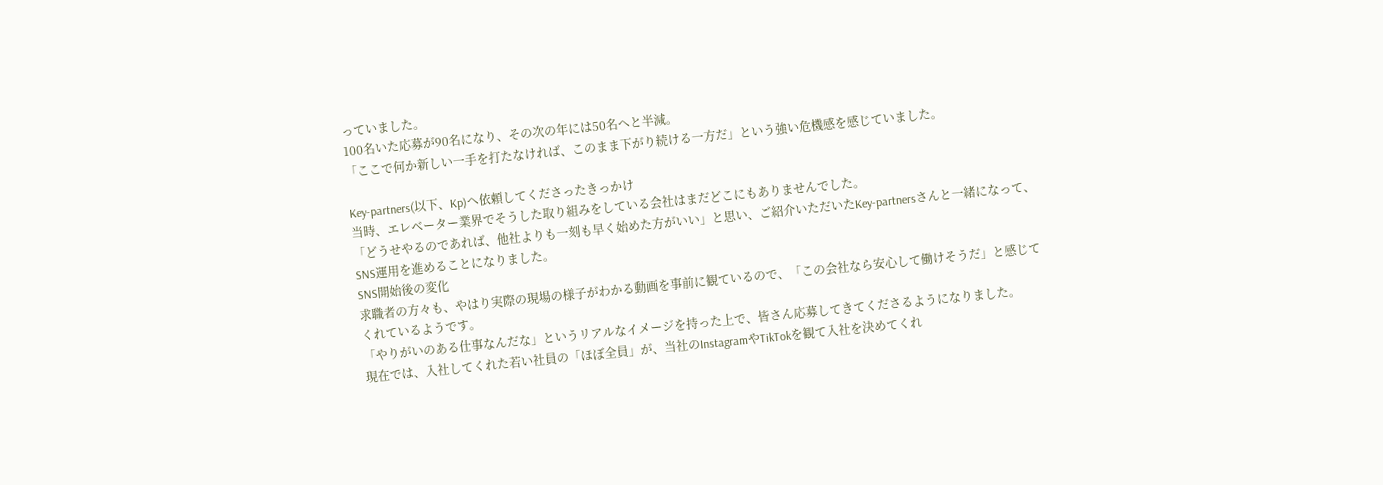っていました。
100名いた応募が90名になり、その次の年には50名へと半減。
「ここで何か新しい一手を打たなければ、このまま下がり続ける一方だ」という強い危機感を感じていました。

Key-partners(以下、Kp)へ依頼してくださったきっかけ
当時、エレベーター業界でそうした取り組みをしている会社はまだどこにもありませんでした。
「どうせやるのであれば、他社よりも一刻も早く始めた方がいい」と思い、ご紹介いただいたKey-partnersさんと一緒になって、SNS運用を進めることになりました。
SNS開始後の変化
求職者の方々も、やはり実際の現場の様子がわかる動画を事前に観ているので、「この会社なら安心して働けそうだ」と感じてくれているようです。
「やりがいのある仕事なんだな」というリアルなイメージを持った上で、皆さん応募してきてくださるようになりました。
現在では、入社してくれた若い社員の「ほぼ全員」が、当社のInstagramやTikTokを観て入社を決めてくれ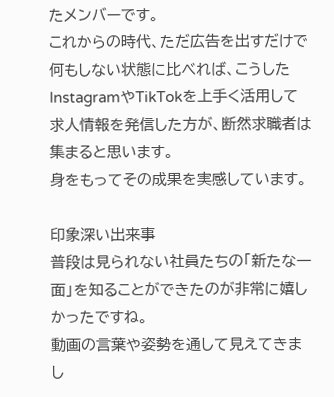たメンバーです。
これからの時代、ただ広告を出すだけで何もしない状態に比べれば、こうしたInstagramやTikTokを上手く活用して求人情報を発信した方が、断然求職者は集まると思います。
身をもってその成果を実感しています。

印象深い出来事
普段は見られない社員たちの「新たな一面」を知ることができたのが非常に嬉しかったですね。
動画の言葉や姿勢を通して見えてきまし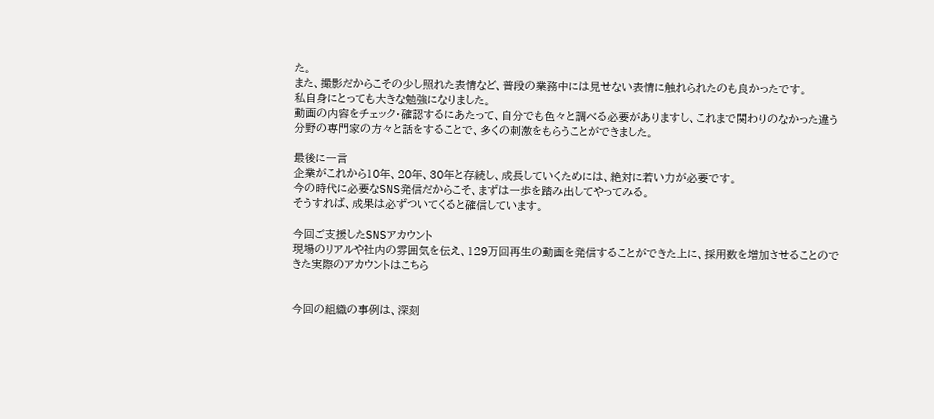た。
また、撮影だからこその少し照れた表情など、普段の業務中には見せない表情に触れられたのも良かったです。
私自身にとっても大きな勉強になりました。
動画の内容をチェック・確認するにあたって、自分でも色々と調べる必要がありますし、これまで関わりのなかった違う分野の専門家の方々と話をすることで、多くの刺激をもらうことができました。

最後に一言
企業がこれから10年、20年、30年と存続し、成長していくためには、絶対に若い力が必要です。
今の時代に必要なSNS発信だからこそ、まずは一歩を踏み出してやってみる。
そうすれば、成果は必ずついてくると確信しています。

今回ご支援したSNSアカウント
現場のリアルや社内の雰囲気を伝え、129万回再生の動画を発信することができた上に、採用数を増加させることのできた実際のアカウントはこちら


今回の組織の事例は、深刻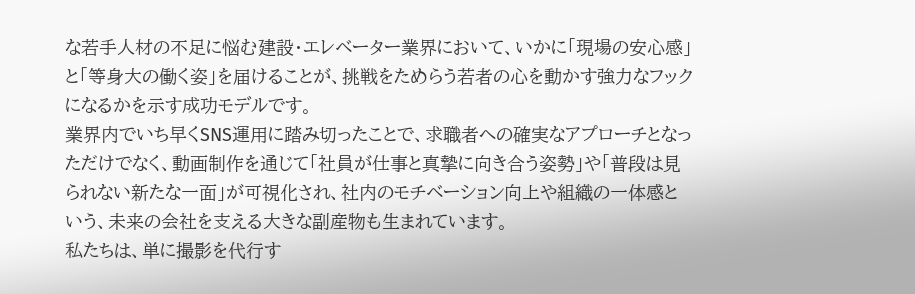な若手人材の不足に悩む建設・エレベーター業界において、いかに「現場の安心感」と「等身大の働く姿」を届けることが、挑戦をためらう若者の心を動かす強力なフックになるかを示す成功モデルです。
業界内でいち早くSNS運用に踏み切ったことで、求職者への確実なアプローチとなっただけでなく、動画制作を通じて「社員が仕事と真摯に向き合う姿勢」や「普段は見られない新たな一面」が可視化され、社内のモチベーション向上や組織の一体感という、未来の会社を支える大きな副産物も生まれています。
私たちは、単に撮影を代行す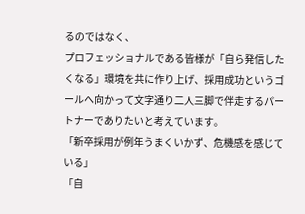るのではなく、
プロフェッショナルである皆様が「自ら発信したくなる」環境を共に作り上げ、採用成功というゴールへ向かって文字通り二人三脚で伴走するパートナーでありたいと考えています。
「新卒採用が例年うまくいかず、危機感を感じている」
「自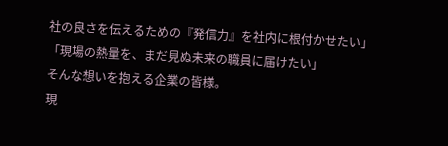社の良さを伝えるための『発信力』を社内に根付かせたい」
「現場の熱量を、まだ見ぬ未来の職員に届けたい」
そんな想いを抱える企業の皆様。
現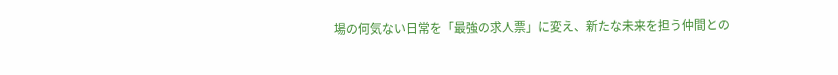場の何気ない日常を「最強の求人票」に変え、新たな未来を担う仲間との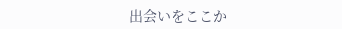出会いをここか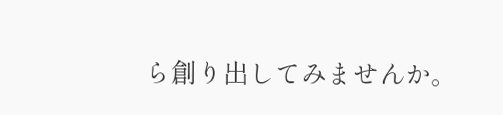ら創り出してみませんか。